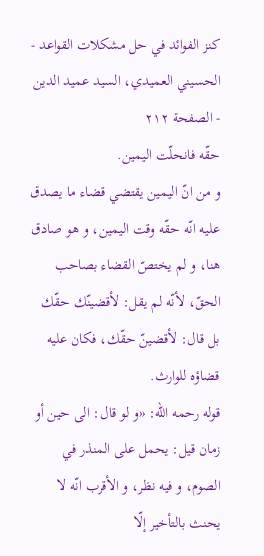كنز الفوائد في حل مشكلات القواعد - الحسيني العميدي، السيد عميد الدين - الصفحة ٢١٢
حقّه فانحلّت اليمين.
و من انّ اليمين يقتضي قضاء ما يصدق عليه انّه حقّه وقت اليمين، و هو صادق هنا، و لم يختصّ القضاء بصاحب الحقّ، لأنّه لم يقل: لأقضينّك حقّك بل قال: لأقضينّ حقّك، فكان عليه قضاؤه للوارث.
قوله رحمه اللّه: «و لو قال: الى حين أو زمان قيل: يحمل على المنذر في الصوم، و فيه نظر، و الأقرب انّه لا يحنث بالتأخير إلّا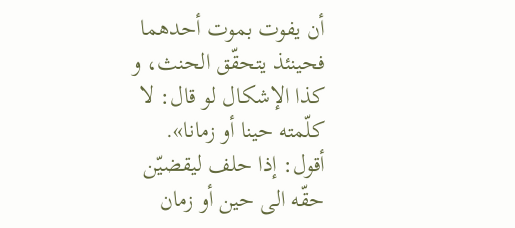أن يفوت بموت أحدهما فحينئذ يتحقّق الحنث، و كذا الإشكال لو قال: لا كلّمته حينا أو زمانا».
أقول: إذا حلف ليقضيّن حقّه الى حين أو زمان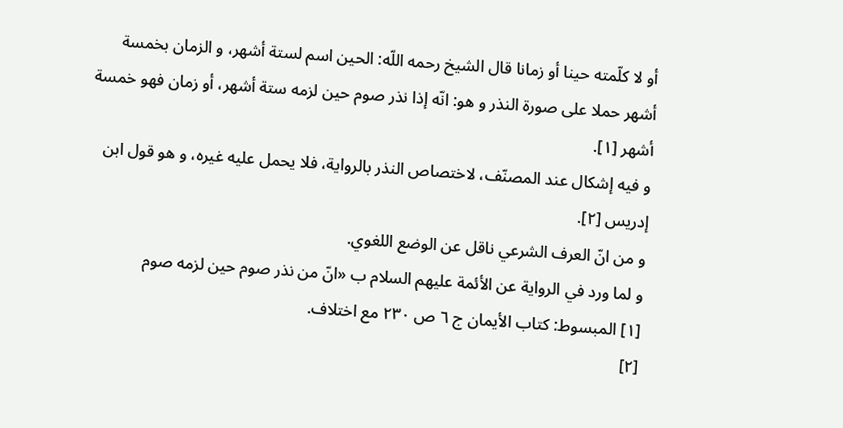أو لا كلّمته حينا أو زمانا قال الشيخ رحمه اللّه: الحين اسم لستة أشهر، و الزمان بخمسة أشهر حملا على صورة النذر و هو: انّه إذا نذر صوم حين لزمه ستة أشهر، أو زمان فهو خمسة أشهر [١].
و فيه إشكال عند المصنّف، لاختصاص النذر بالرواية، فلا يحمل عليه غيره، و هو قول ابن إدريس [٢].
و من انّ العرف الشرعي ناقل عن الوضع اللغوي.
و لما ورد في الرواية عن الأئمة عليهم السلام ب «انّ من نذر صوم حين لزمه صوم
[١] المبسوط: كتاب الأيمان ج ٦ ص ٢٣٠ مع اختلاف.
[٢]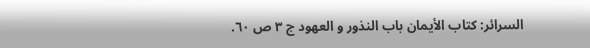السرائر: كتاب الأيمان باب النذور و العهود ج ٣ ص ٦٠.